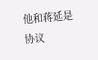他和蒋延是协议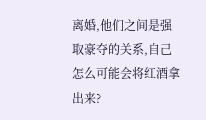离婚,他们之间是强取豪夺的关系,自己怎么可能会将红酒拿出来?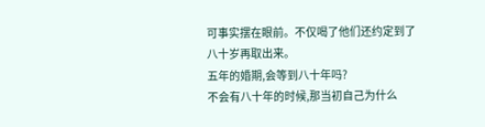可事实摆在眼前。不仅喝了他们还约定到了八十岁再取出来。
五年的婚期,会等到八十年吗?
不会有八十年的时候,那当初自己为什么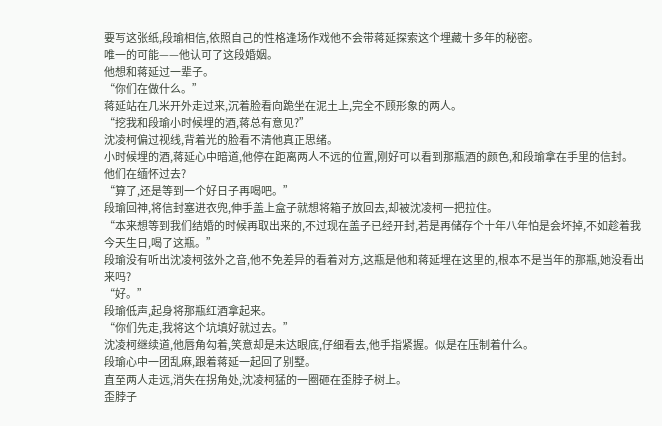要写这张纸,段瑜相信,依照自己的性格逢场作戏他不会带蒋延探索这个埋藏十多年的秘密。
唯一的可能——他认可了这段婚姻。
他想和蒋延过一辈子。
“你们在做什么。”
蒋延站在几米开外走过来,沉着脸看向跪坐在泥土上,完全不顾形象的两人。
“挖我和段瑜小时候埋的酒,蒋总有意见?”
沈凌柯偏过视线,背着光的脸看不清他真正思绪。
小时候埋的酒,蒋延心中暗道,他停在距离两人不远的位置,刚好可以看到那瓶酒的颜色,和段瑜拿在手里的信封。
他们在缅怀过去?
“算了,还是等到一个好日子再喝吧。”
段瑜回神,将信封塞进衣兜,伸手盖上盒子就想将箱子放回去,却被沈凌柯一把拉住。
“本来想等到我们结婚的时候再取出来的,不过现在盖子已经开封,若是再储存个十年八年怕是会坏掉,不如趁着我今天生日,喝了这瓶。”
段瑜没有听出沈凌柯弦外之音,他不免差异的看着对方,这瓶是他和蒋延埋在这里的,根本不是当年的那瓶,她没看出来吗?
“好。”
段瑜低声,起身将那瓶红酒拿起来。
“你们先走,我将这个坑填好就过去。”
沈凌柯继续道,他唇角勾着,笑意却是未达眼底,仔细看去,他手指紧握。似是在压制着什么。
段瑜心中一团乱麻,跟着蒋延一起回了别墅。
直至两人走远,消失在拐角处,沈凌柯猛的一圈砸在歪脖子树上。
歪脖子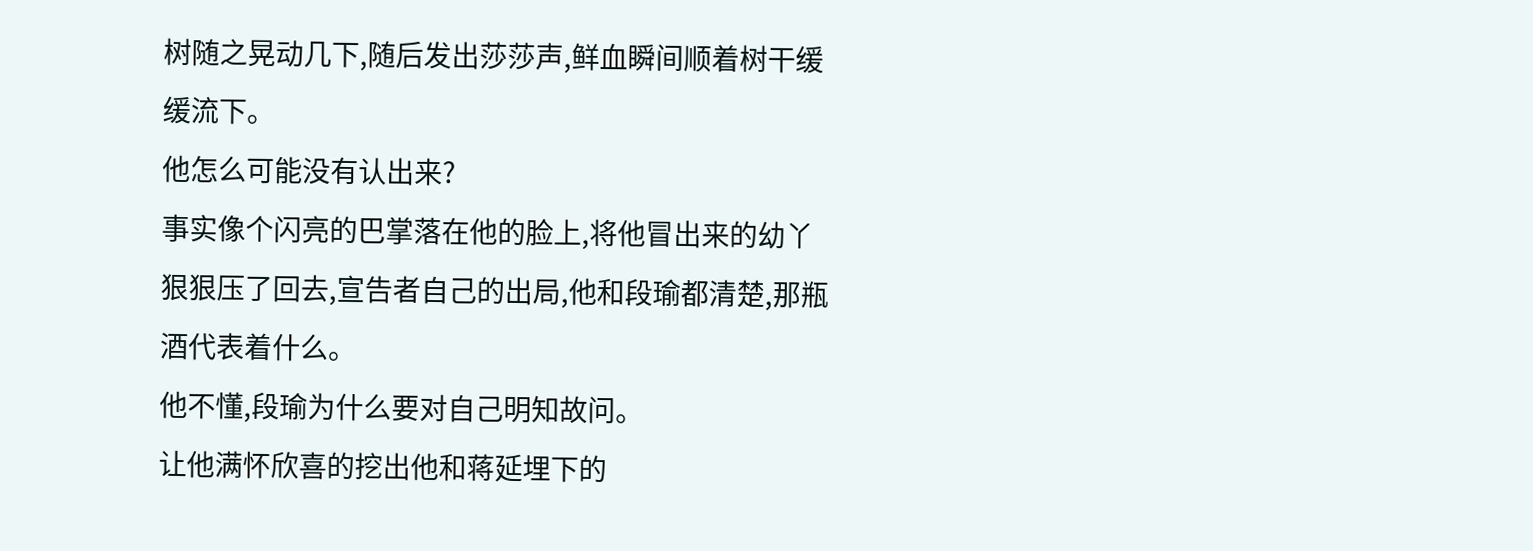树随之晃动几下,随后发出莎莎声,鲜血瞬间顺着树干缓缓流下。
他怎么可能没有认出来?
事实像个闪亮的巴掌落在他的脸上,将他冒出来的幼丫狠狠压了回去,宣告者自己的出局,他和段瑜都清楚,那瓶酒代表着什么。
他不懂,段瑜为什么要对自己明知故问。
让他满怀欣喜的挖出他和蒋延埋下的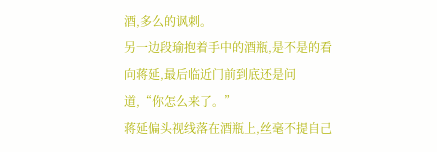酒,多么的讽刺。
另一边段瑜抱着手中的酒瓶,是不是的看向蒋延,最后临近门前到底还是问道,“你怎么来了。”
蒋延偏头视线落在酒瓶上,丝毫不提自己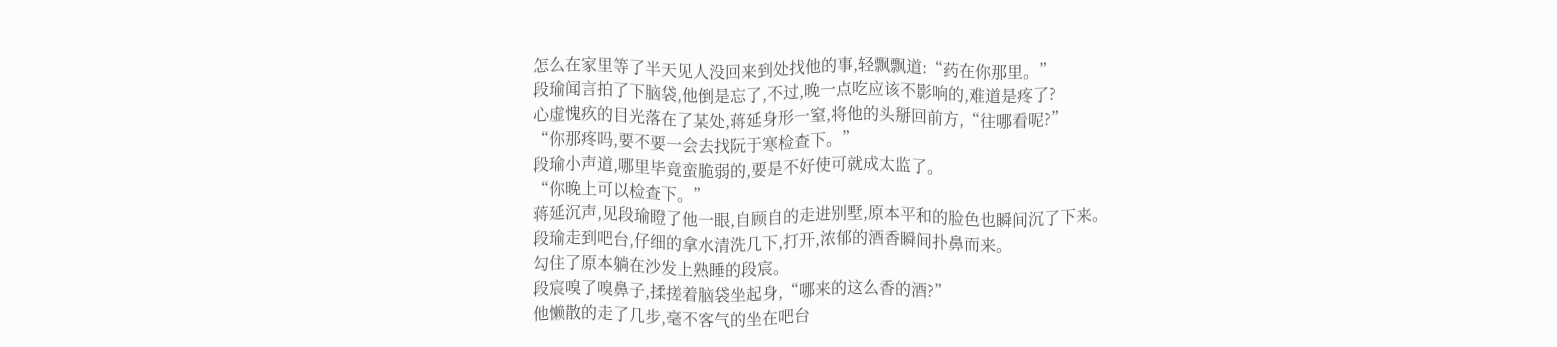怎么在家里等了半天见人没回来到处找他的事,轻飘飘道:“药在你那里。”
段瑜闻言拍了下脑袋,他倒是忘了,不过,晚一点吃应该不影响的,难道是疼了?
心虚愧疚的目光落在了某处,蒋延身形一窒,将他的头掰回前方,“往哪看呢?”
“你那疼吗,要不要一会去找阮于寒检查下。”
段瑜小声道,哪里毕竟蛮脆弱的,要是不好使可就成太监了。
“你晚上可以检查下。”
蒋延沉声,见段瑜瞪了他一眼,自顾自的走进别墅,原本平和的脸色也瞬间沉了下来。
段瑜走到吧台,仔细的拿水清洗几下,打开,浓郁的酒香瞬间扑鼻而来。
勾住了原本躺在沙发上熟睡的段宸。
段宸嗅了嗅鼻子,揉搓着脑袋坐起身,“哪来的这么香的酒?”
他懒散的走了几步,毫不客气的坐在吧台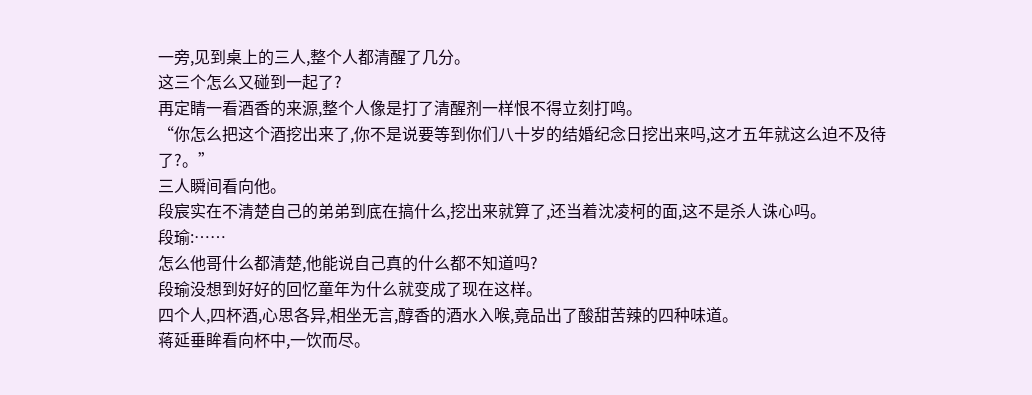一旁,见到桌上的三人,整个人都清醒了几分。
这三个怎么又碰到一起了?
再定睛一看酒香的来源,整个人像是打了清醒剂一样恨不得立刻打鸣。
“你怎么把这个酒挖出来了,你不是说要等到你们八十岁的结婚纪念日挖出来吗,这才五年就这么迫不及待了?。”
三人瞬间看向他。
段宸实在不清楚自己的弟弟到底在搞什么,挖出来就算了,还当着沈凌柯的面,这不是杀人诛心吗。
段瑜:……
怎么他哥什么都清楚,他能说自己真的什么都不知道吗?
段瑜没想到好好的回忆童年为什么就变成了现在这样。
四个人,四杯酒,心思各异,相坐无言,醇香的酒水入喉,竟品出了酸甜苦辣的四种味道。
蒋延垂眸看向杯中,一饮而尽。